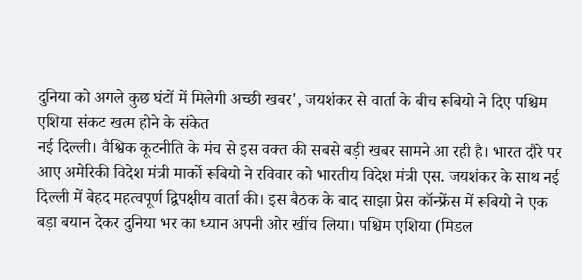दुनिया को अगले कुछ घंटों में मिलेगी अच्छी खबर', जयशंकर से वार्ता के बीच रूबियो ने दिए पश्चिम एशिया संकट खत्म होने के संकेत
नई दिल्ली। वैश्विक कूटनीति के मंच से इस वक्त की सबसे बड़ी खबर सामने आ रही है। भारत दौरे पर आए अमेरिकी विदेश मंत्री मार्को रूबियो ने रविवार को भारतीय विदेश मंत्री एस. जयशंकर के साथ नई दिल्ली में बेहद महत्वपूर्ण द्विपक्षीय वार्ता की। इस बैठक के बाद साझा प्रेस कॉन्फ्रेंस में रूबियो ने एक बड़ा बयान देकर दुनिया भर का ध्यान अपनी ओर खींच लिया। पश्चिम एशिया (मिडल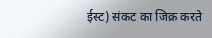ईस्ट) संकट का जिक्र करते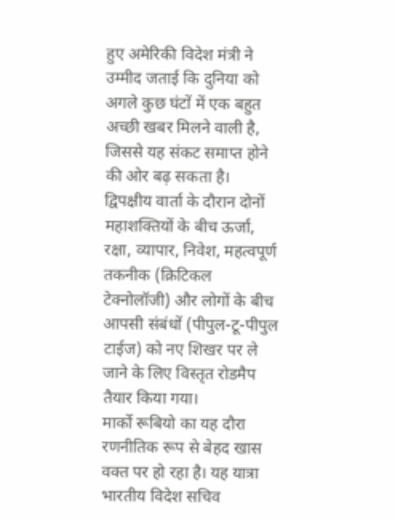हुए अमेरिकी विदेश मंत्री ने उम्मीद जताई कि दुनिया को अगले कुछ घंटों में एक बहुत अच्छी खबर मिलने वाली है, जिससे यह संकट समाप्त होने की ओर बढ़ सकता है। द्विपक्षीय वार्ता के दौरान दोनों महाशक्तियों के बीच ऊर्जा, रक्षा, व्यापार, निवेश, महत्वपूर्ण तकनीक (क्रिटिकल टेक्नोलॉजी) और लोगों के बीच आपसी संबंधों (पीपुल-टू-पीपुल टाईज) को नए शिखर पर ले जाने के लिए विस्तृत रोडमैप तैयार किया गया।
मार्को रूबियो का यह दौरा रणनीतिक रूप से बेहद खास वक्त पर हो रहा है। यह यात्रा भारतीय विदेश सचिव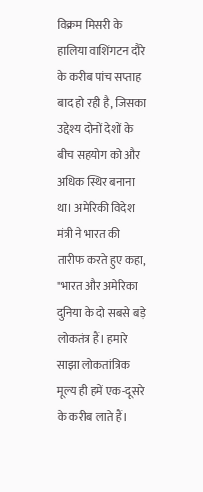विक्रम मिसरी के हालिया वाशिंगटन दौरे के करीब पांच सप्ताह बाद हो रही है, जिसका उद्देश्य दोनों देशों के बीच सहयोग को और अधिक स्थिर बनाना था। अमेरिकी विदेश मंत्री ने भारत की तारीफ करते हुए कहा, "भारत और अमेरिका दुनिया के दो सबसे बड़े लोकतंत्र हैं। हमारे साझा लोकतांत्रिक मूल्य ही हमें एक-दूसरे के करीब लाते हैं।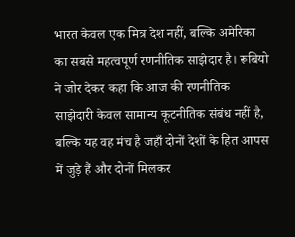भारत केवल एक मित्र देश नहीं, बल्कि अमेरिका का सबसे महत्वपूर्ण रणनीतिक साझेदार है। रूबियो ने जोर देकर कहा कि आज की रणनीतिक साझेदारी केवल सामान्य कूटनीतिक संबंध नहीं है, बल्कि यह वह मंच है जहाँ दोनों देशों के हित आपस में जुड़े हैं और दोनों मिलकर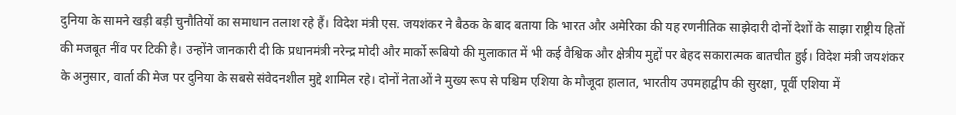दुनिया के सामने खड़ी बड़ी चुनौतियों का समाधान तलाश रहे हैं। विदेश मंत्री एस. जयशंकर ने बैठक के बाद बताया कि भारत और अमेरिका की यह रणनीतिक साझेदारी दोनों देशों के साझा राष्ट्रीय हितों की मजबूत नींव पर टिकी है। उन्होंने जानकारी दी कि प्रधानमंत्री नरेन्द्र मोदी और मार्को रूबियो की मुलाकात में भी कई वैश्विक और क्षेत्रीय मुद्दों पर बेहद सकारात्मक बातचीत हुई। विदेश मंत्री जयशंकर के अनुसार, वार्ता की मेज पर दुनिया के सबसे संवेदनशील मुद्दे शामिल रहे। दोनों नेताओं ने मुख्य रूप से पश्चिम एशिया के मौजूदा हालात, भारतीय उपमहाद्वीप की सुरक्षा, पूर्वी एशिया में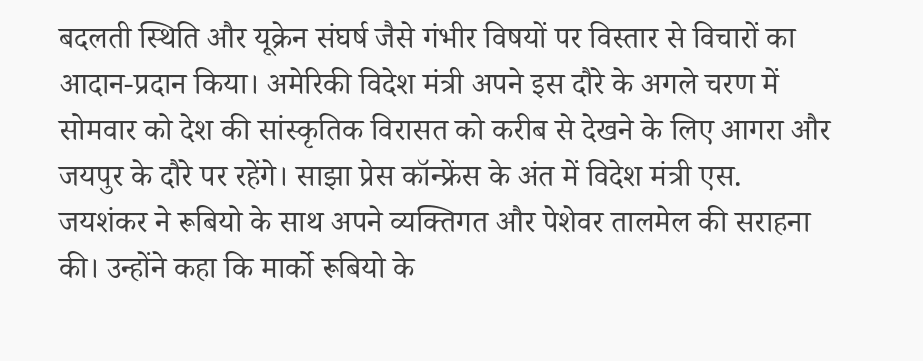बदलती स्थिति और यूक्रेन संघर्ष जैसे गंभीर विषयों पर विस्तार से विचारों का आदान-प्रदान किया। अमेरिकी विदेश मंत्री अपने इस दौरे के अगले चरण में सोमवार को देश की सांस्कृतिक विरासत को करीब से देखने के लिए आगरा और जयपुर के दौरे पर रहेंगे। साझा प्रेस कॉन्फ्रेंस के अंत में विदेश मंत्री एस. जयशंकर ने रूबियो के साथ अपने व्यक्तिगत और पेशेवर तालमेल की सराहना की। उन्होंने कहा कि मार्को रूबियो के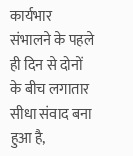कार्यभार संभालने के पहले ही दिन से दोनों के बीच लगातार सीधा संवाद बना हुआ है,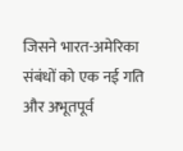जिसने भारत-अमेरिका संबंधों को एक नई गति और अभूतपूर्व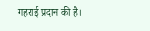गहराई प्रदान की है।